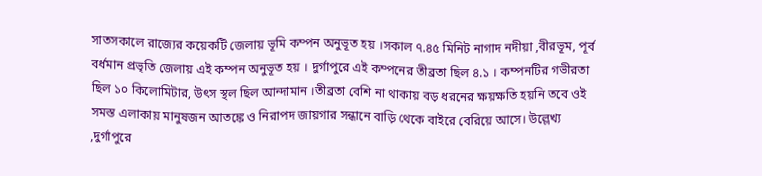সাতসকালে রাজ্যের কয়েকটি জেলায় ভূমি কম্পন অনুভূত হয় ।সকাল ৭.৪৫ মিনিট নাগাদ নদীয়া ,বীরভূম, পূর্ব বর্ধমান প্রভৃতি জেলায় এই কম্পন অনুভূত হয় । দুর্গাপুরে এই কম্পনের তীব্রতা ছিল ৪.১ । কম্পনটির গভীরতা ছিল ১০ কিলোমিটার, উৎস স্থল ছিল আন্দামান ।তীব্রতা বেশি না থাকায় বড় ধরনের ক্ষয়ক্ষতি হয়নি তবে ওই সমস্ত এলাকায় মানুষজন আতঙ্কে ও নিরাপদ জায়গার সন্ধানে বাড়ি থেকে বাইরে বেরিয়ে আসে। উল্লেখ্য ,দুর্গাপুরে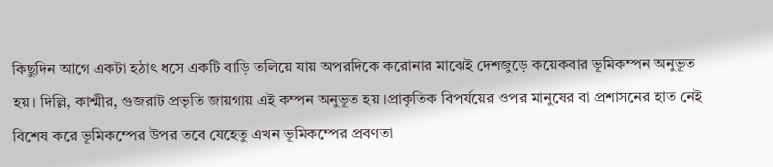কিছুদিন আগে একটা হঠাৎ ধসে একটি বাড়ি তলিয়ে যায় অপরদিকে করোনার মাঝেই দেশজুড়ে কয়েকবার ভূমিকম্পন অনুভূত হয়। দিল্লি, কাশ্মীর, গুজরাট প্রভৃতি জায়গায় এই কম্পন অনুভূত হয় ।প্রাকৃতিক বিপর্যয়ের ওপর মানুষের বা প্রশাসনের হাত নেই বিশেষ করে ভূমিকম্পের উপর তবে যেহেতু এখন ভূমিকম্পের প্রবণতা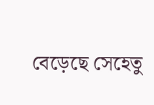বেড়েছে সেহেতু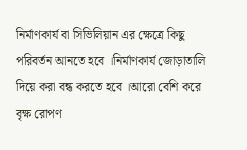নির্মাণকার্য বা সিভিলিয়ান এর ক্ষেত্রে কিছু পরিবর্তন আনতে হবে ।নির্মাণকার্য জোড়াতালি দিয়ে করা বন্ধ করতে হবে ।আরো বেশি করে বৃক্ষ রোপণ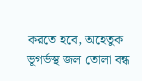করতে হবে, অহেতুক ভূগর্ভস্থ জল তোলা বন্ধ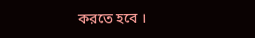করতে হবে ।